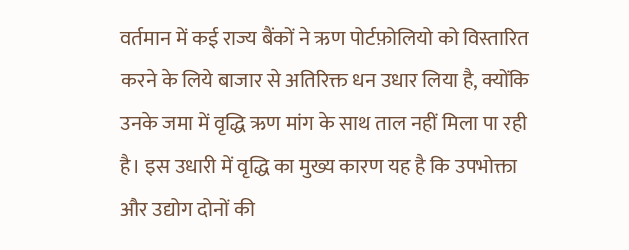वर्तमान में कई राज्य बैंकों ने ऋण पोर्टफ़ोलियो को विस्तारित करने के लिये बाजार से अतिरिक्त धन उधार लिया है, क्योंकि उनके जमा में वृद्धि ऋण मांग के साथ ताल नहीं मिला पा रही है। इस उधारी में वृद्धि का मुख्य कारण यह है कि उपभोक्ता और उद्योग दोनों की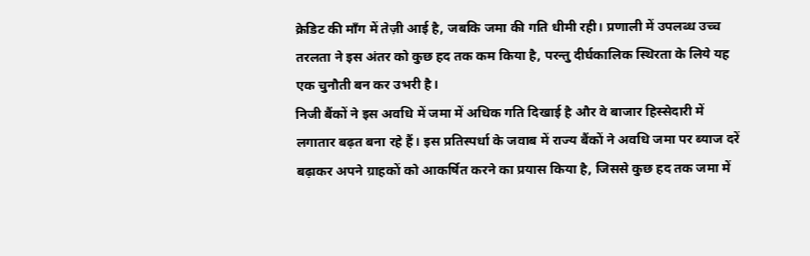क्रेडिट की माँग में तेज़ी आई है, जबकि जमा की गति धीमी रही। प्रणाली में उपलब्ध उच्च तरलता ने इस अंतर को कुछ हद तक कम किया है, परन्तु दीर्घकालिक स्थिरता के लिये यह एक चुनौती बन कर उभरी है।
निजी बैंकों ने इस अवधि में जमा में अधिक गति दिखाई है और वे बाजार हिस्सेदारी में लगातार बढ़त बना रहे हैं। इस प्रतिस्पर्धा के जवाब में राज्य बैंकों ने अवधि जमा पर ब्याज दरें बढ़ाकर अपने ग्राहकों को आकर्षित करने का प्रयास किया है, जिससे कुछ हद तक जमा में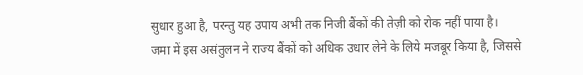सुधार हुआ है, परन्तु यह उपाय अभी तक निजी बैंकों की तेज़ी को रोक नहीं पाया है। जमा में इस असंतुलन ने राज्य बैंकों को अधिक उधार लेने के लिये मजबूर किया है, जिससे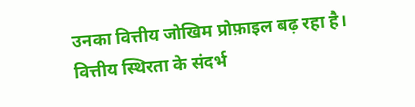उनका वित्तीय जोखिम प्रोफ़ाइल बढ़ रहा है।
वित्तीय स्थिरता के संदर्भ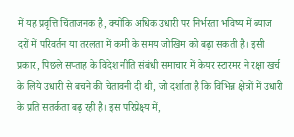में यह प्रवृत्ति चिंताजनक है, क्योंकि अधिक उधारी पर निर्भरता भविष्य में ब्याज दरों में परिवर्तन या तरलता में कमी के समय जोखिम को बढ़ा सकती है। इसी प्रकार, पिछले सप्ताह के विदेश नीति संबंधी समाचार में केयर स्टारमर ने रक्षा खर्च के लिये उधारी से बचने की चेतावनी दी थी, जो दर्शाता है कि विभिन्न क्षेत्रों में उधारी के प्रति सतर्कता बढ़ रही है। इस परिप्रेक्ष्य में,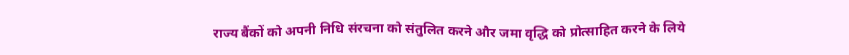राज्य बैंकों को अपनी निधि संरचना को संतुलित करने और जमा वृद्धि को प्रोत्साहित करने के लिये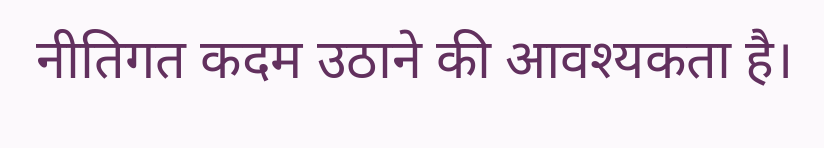नीतिगत कदम उठाने की आवश्यकता है।